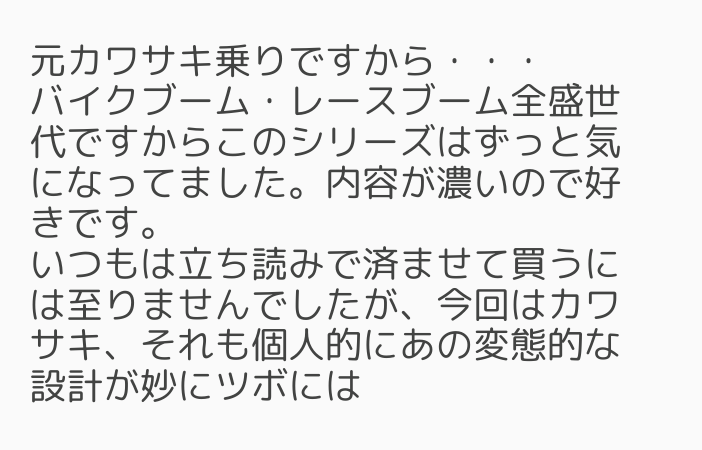元カワサキ乗りですから・・・
バイクブーム・レースブーム全盛世代ですからこのシリーズはずっと気になってました。内容が濃いので好きです。
いつもは立ち読みで済ませて買うには至りませんでしたが、今回はカワサキ、それも個人的にあの変態的な設計が妙にツボには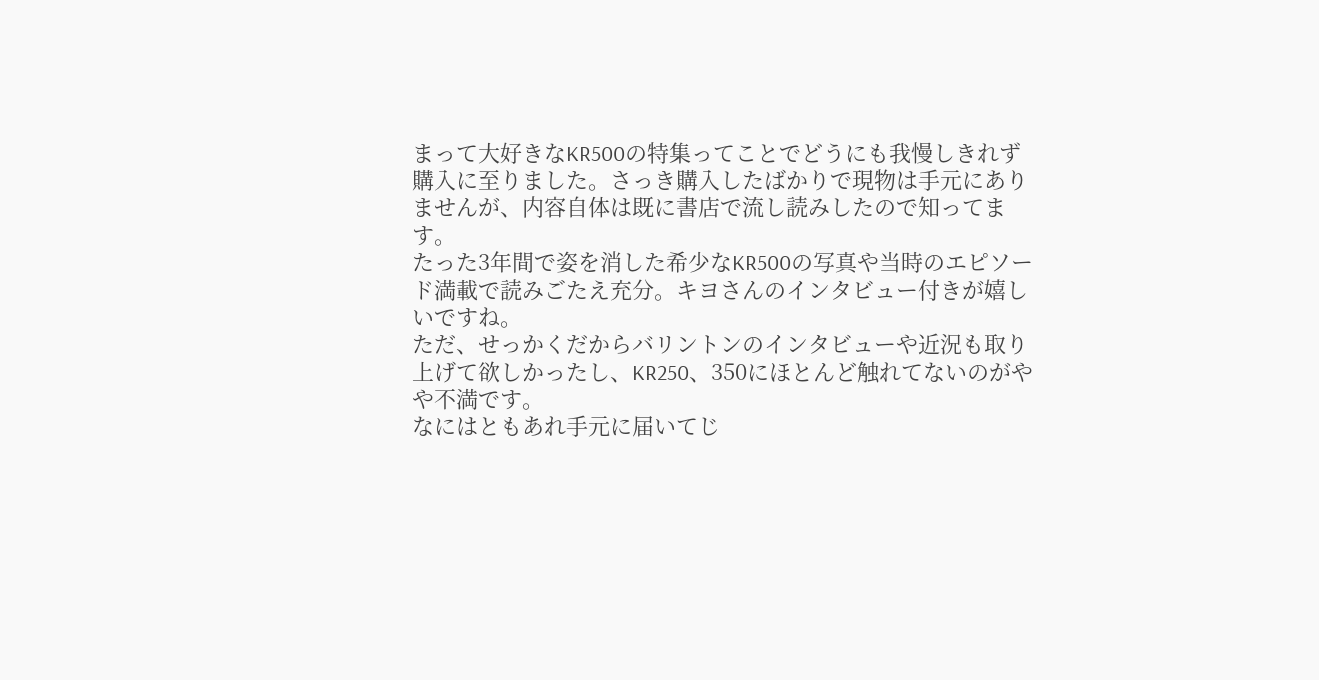まって大好きなKR500の特集ってことでどうにも我慢しきれず購入に至りました。さっき購入したばかりで現物は手元にありませんが、内容自体は既に書店で流し読みしたので知ってます。
たった3年間で姿を消した希少なKR500の写真や当時のエピソード満載で読みごたえ充分。キヨさんのインタビュー付きが嬉しいですね。
ただ、せっかくだからバリントンのインタビューや近況も取り上げて欲しかったし、KR250、350にほとんど触れてないのがやや不満です。
なにはともあれ手元に届いてじ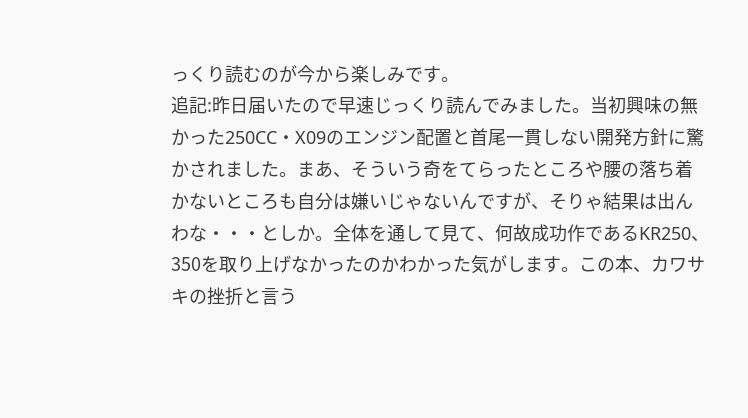っくり読むのが今から楽しみです。
追記:昨日届いたので早速じっくり読んでみました。当初興味の無かった250CC・X09のエンジン配置と首尾一貫しない開発方針に驚かされました。まあ、そういう奇をてらったところや腰の落ち着かないところも自分は嫌いじゃないんですが、そりゃ結果は出んわな・・・としか。全体を通して見て、何故成功作であるKR250、350を取り上げなかったのかわかった気がします。この本、カワサキの挫折と言う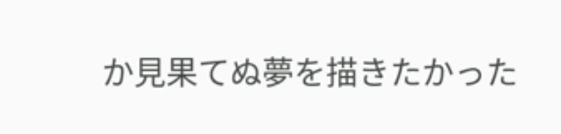か見果てぬ夢を描きたかった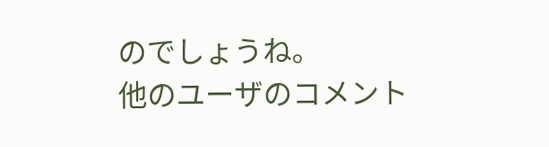のでしょうね。
他のユーザのコメント